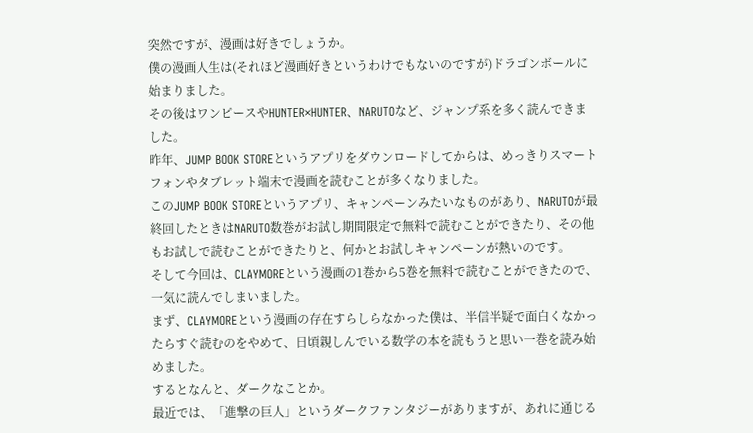突然ですが、漫画は好きでしょうか。
僕の漫画人生は(それほど漫画好きというわけでもないのですが)ドラゴンボールに始まりました。
その後はワンピースやHUNTER×HUNTER、NARUTOなど、ジャンプ系を多く読んできました。
昨年、JUMP BOOK STOREというアプリをダウンロードしてからは、めっきりスマートフォンやタブレット端末で漫画を読むことが多くなりました。
このJUMP BOOK STOREというアプリ、キャンペーンみたいなものがあり、NARUTOが最終回したときはNARUTO数巻がお試し期間限定で無料で読むことができたり、その他もお試しで読むことができたりと、何かとお試しキャンペーンが熱いのです。
そして今回は、CLAYMOREという漫画の1巻から5巻を無料で読むことができたので、一気に読んでしまいました。
まず、CLAYMOREという漫画の存在すらしらなかった僕は、半信半疑で面白くなかったらすぐ読むのをやめて、日頃親しんでいる数学の本を読もうと思い一巻を読み始めました。
するとなんと、ダークなことか。
最近では、「進撃の巨人」というダークファンタジーがありますが、あれに通じる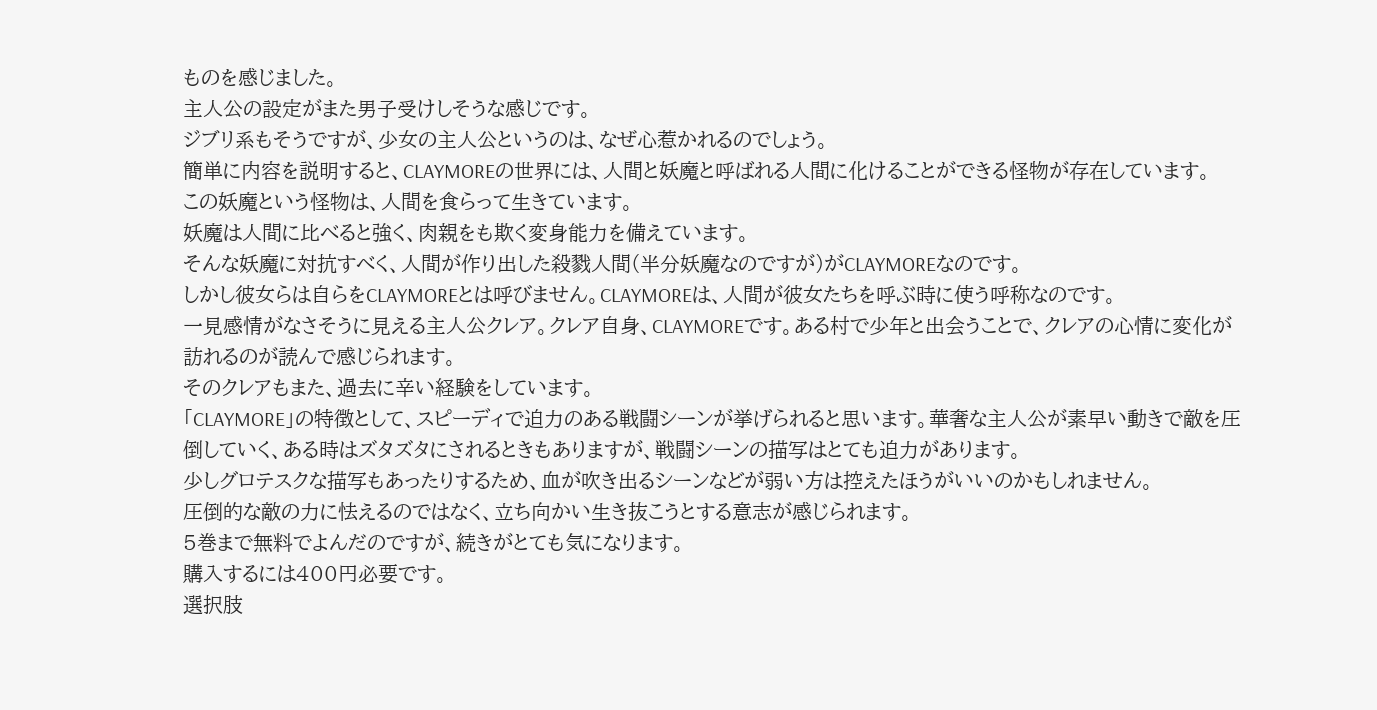ものを感じました。
主人公の設定がまた男子受けしそうな感じです。
ジブリ系もそうですが、少女の主人公というのは、なぜ心惹かれるのでしょう。
簡単に内容を説明すると、CLAYMOREの世界には、人間と妖魔と呼ばれる人間に化けることができる怪物が存在しています。
この妖魔という怪物は、人間を食らって生きています。
妖魔は人間に比べると強く、肉親をも欺く変身能力を備えています。
そんな妖魔に対抗すべく、人間が作り出した殺戮人間(半分妖魔なのですが)がCLAYMOREなのです。
しかし彼女らは自らをCLAYMOREとは呼びません。CLAYMOREは、人間が彼女たちを呼ぶ時に使う呼称なのです。
一見感情がなさそうに見える主人公クレア。クレア自身、CLAYMOREです。ある村で少年と出会うことで、クレアの心情に変化が訪れるのが読んで感じられます。
そのクレアもまた、過去に辛い経験をしています。
「CLAYMORE」の特徴として、スピーディで迫力のある戦闘シーンが挙げられると思います。華奢な主人公が素早い動きで敵を圧倒していく、ある時はズタズタにされるときもありますが、戦闘シーンの描写はとても迫力があります。
少しグロテスクな描写もあったりするため、血が吹き出るシーンなどが弱い方は控えたほうがいいのかもしれません。
圧倒的な敵の力に怯えるのではなく、立ち向かい生き抜こうとする意志が感じられます。
5巻まで無料でよんだのですが、続きがとても気になります。
購入するには400円必要です。
選択肢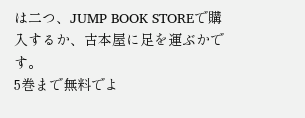は二つ、JUMP BOOK STOREで購入するか、古本屋に足を運ぶかです。
5巻まで無料でよ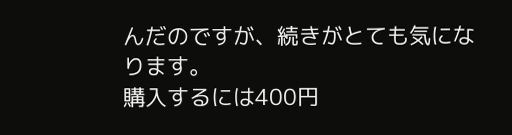んだのですが、続きがとても気になります。
購入するには400円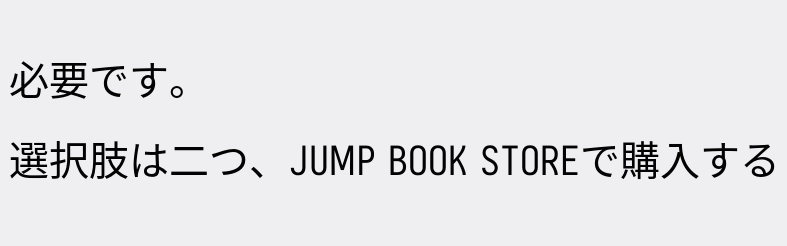必要です。
選択肢は二つ、JUMP BOOK STOREで購入する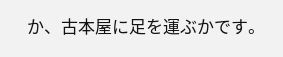か、古本屋に足を運ぶかです。